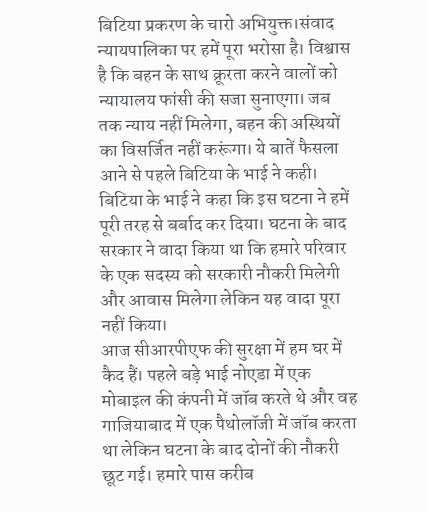बिटिया प्रकरण के चारो अभियुक्त।संवाद
न्यायपालिका पर हमें पूरा भरोसा है। विश्वास है कि बहन के साथ क्रूरता करने वालों को न्यायालय फांसी की सजा सुनाएगा। जब तक न्याय नहीं मिलेगा, बहन की अस्थियों का विसर्जित नहीं करूंगा। ये बातें फैसला आने से पहले बिटिया के भाई ने कही।
बिटिया के भाई ने कहा कि इस घटना ने हमें पूरी तरह से बर्बाद कर दिया। घटना के बाद सरकार ने वादा किया था कि हमारे परिवार के एक सदस्य को सरकारी नौकरी मिलेगी और आवास मिलेगा लेकिन यह वादा पूरा नहीं किया।
आज सीआरपीएफ की सुरक्षा में हम घर में कैद हैं। पहले बड़े भाई नोएडा में एक मोबाइल की कंपनी में जॉब करते थे और वह गाजियाबाद में एक पैथोलॉजी में जॉब करता था लेकिन घटना के बाद दोनों की नौकरी छूट गई। हमारे पास करीब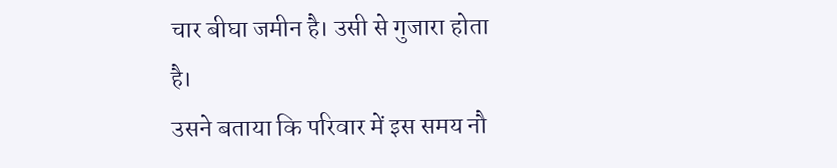चार बीघा जमीन है। उसी से गुजारा होता है।
उसने बताया कि परिवार में इस समय नौ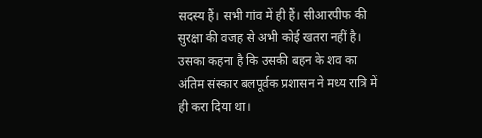सदस्य हैं। सभी गांव में ही हैं। सीआरपीफ की सुरक्षा की वजह से अभी कोई खतरा नहीं है। उसका कहना है कि उसकी बहन के शव का अंतिम संस्कार बलपूर्वक प्रशासन ने मध्य रात्रि में ही करा दिया था।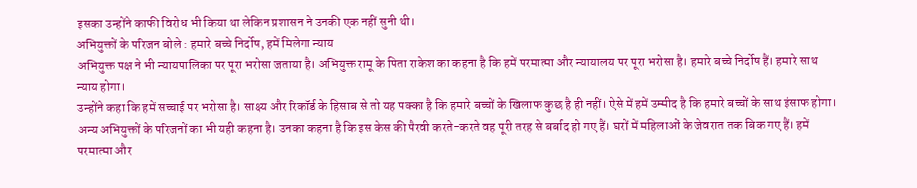इसका उन्होंने काफी विरोध भी किया था लेकिन प्रशासन ने उनकी एक नहीं सुनी थी।
अभियुक्तों के परिजन बोले : हमारे बच्चे निर्दोष, हमें मिलेगा न्याय
अभियुक्त पक्ष ने भी न्यायपालिका पर पूरा भरोसा जताया है। अभियुक्त रामू के पिता राकेश का कहना है कि हमें परमात्मा और न्यायालय पर पूरा भरोसा है। हमारे बच्चे निर्दोष हैं। हमारे साथ न्याय होगा।
उन्होंने कहा कि हमें सच्चाई पर भरोसा है। साक्ष्य और रिकॉर्ड के हिसाब से तो यह पक्का है कि हमारे बच्चों के खिलाफ कुछ है ही नहीं। ऐसे में हमें उम्मीद है कि हमारे बच्चों के साथ इंसाफ होगा। अन्य अभियुक्तों के परिजनों का भी यही कहना है। उनका कहना है कि इस केस की पैरवी करते-करते वह पूरी तरह से बर्बाद हो गए हैं। घरों में महिलाओं के जेवरात तक बिक गए हैं। हमें परमात्मा और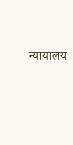न्यायालय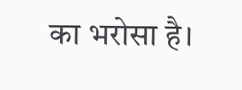का भरोसा है।